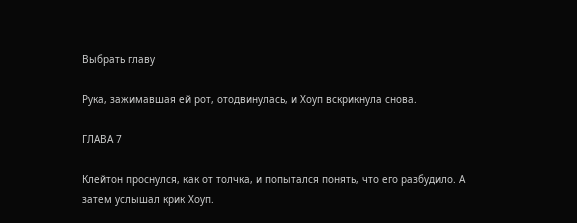Выбрать главу

Рука, зажимавшая ей рот, отодвинулась, и Хоуп вскрикнула снова.

ГЛАВА 7

Клейтон проснулся, как от толчка, и попытался понять, что его разбудило. А затем услышал крик Хоуп.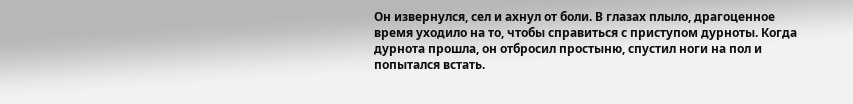Он извернулся, сел и ахнул от боли. В глазах плыло, драгоценное время уходило на то, чтобы справиться с приступом дурноты. Когда дурнота прошла, он отбросил простыню, спустил ноги на пол и попытался встать.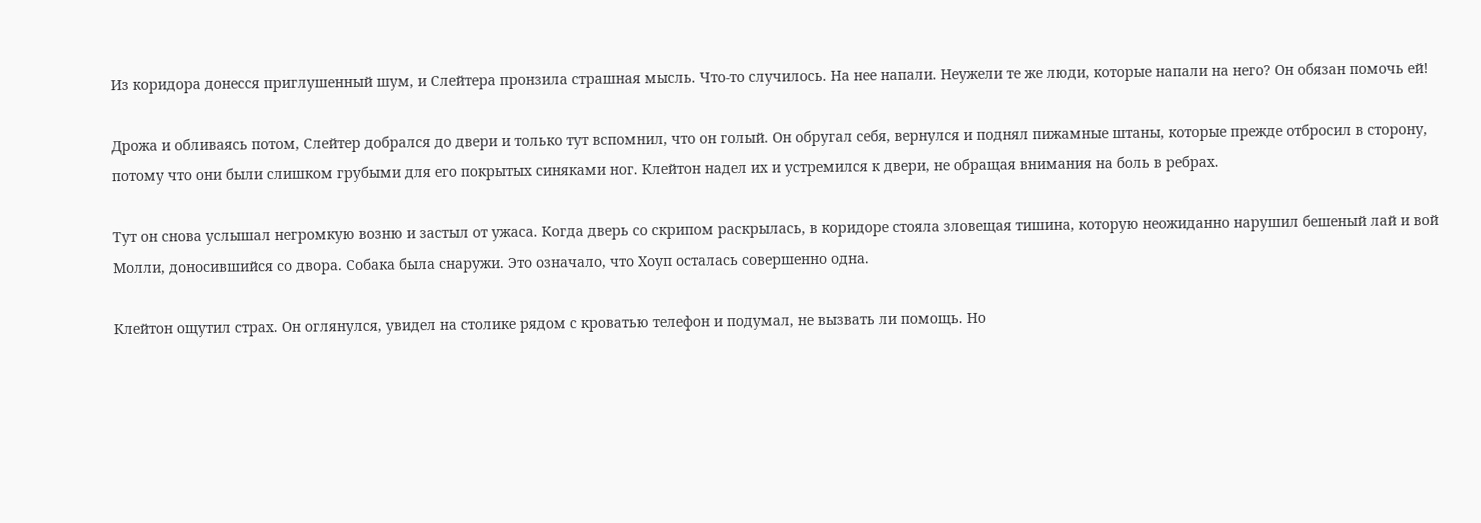Из коридора донесся приглушенный шум, и Слейтера пронзила страшная мысль. Что-то случилось. На нее напали. Неужели те же люди, которые напали на него? Он обязан помочь ей!

Дрожа и обливаясь потом, Слейтер добрался до двери и только тут вспомнил, что он голый. Он обругал себя, вернулся и поднял пижамные штаны, которые прежде отбросил в сторону, потому что они были слишком грубыми для его покрытых синяками ног. Клейтон надел их и устремился к двери, не обращая внимания на боль в ребрах.

Тут он снова услышал негромкую возню и застыл от ужаса. Когда дверь со скрипом раскрылась, в коридоре стояла зловещая тишина, которую неожиданно нарушил бешеный лай и вой Молли, доносившийся со двора. Собака была снаружи. Это означало, что Хоуп осталась совершенно одна.

Клейтон ощутил страх. Он оглянулся, увидел на столике рядом с кроватью телефон и подумал, не вызвать ли помощь. Но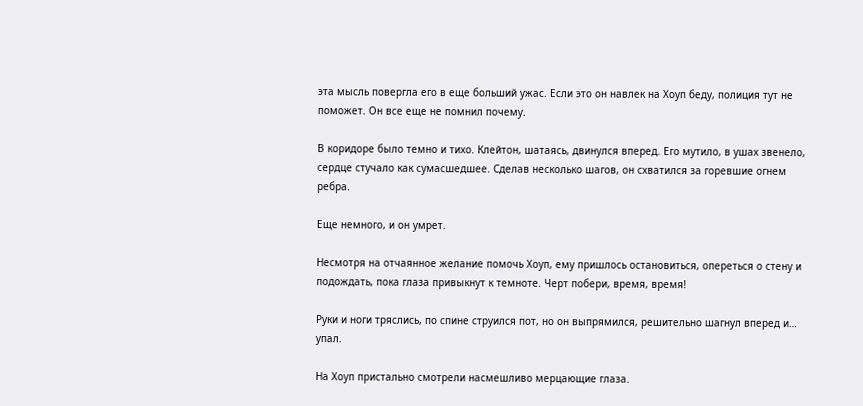эта мысль повергла его в еще больший ужас. Если это он навлек на Хоуп беду, полиция тут не поможет. Он все еще не помнил почему.

В коридоре было темно и тихо. Клейтон, шатаясь, двинулся вперед. Его мутило, в ушах звенело, сердце стучало как сумасшедшее. Сделав несколько шагов, он схватился за горевшие огнем ребра.

Еще немного, и он умрет.

Несмотря на отчаянное желание помочь Хоуп, ему пришлось остановиться, опереться о стену и подождать, пока глаза привыкнут к темноте. Черт побери, время, время!

Руки и ноги тряслись, по спине струился пот, но он выпрямился, решительно шагнул вперед и… упал.

На Хоуп пристально смотрели насмешливо мерцающие глаза.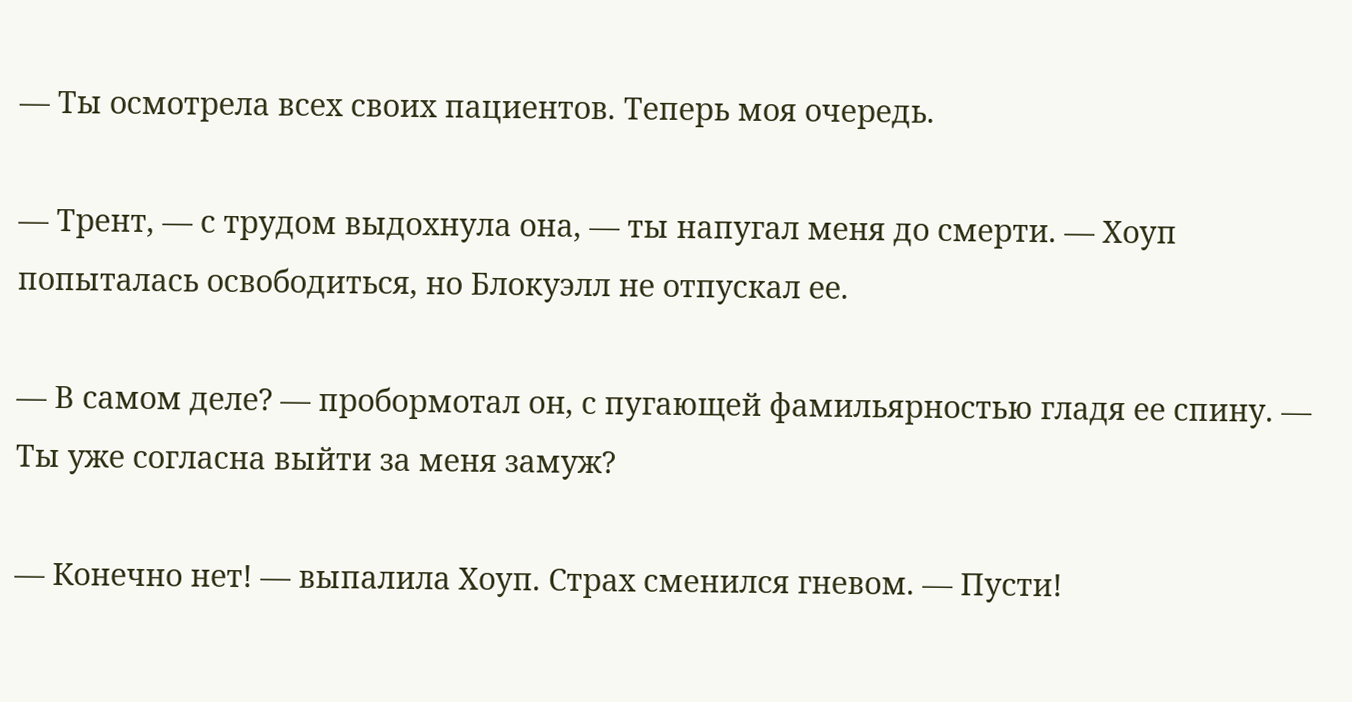— Ты осмотрела всех своих пациентов. Теперь моя очередь.

— Трент, — с трудом выдохнула она, — ты напугал меня до смерти. — Хоуп попыталась освободиться, но Блокуэлл не отпускал ее.

— В самом деле? — пробормотал он, с пугающей фамильярностью гладя ее спину. — Ты уже согласна выйти за меня замуж?

— Конечно нет! — выпалила Хоуп. Страх сменился гневом. — Пусти!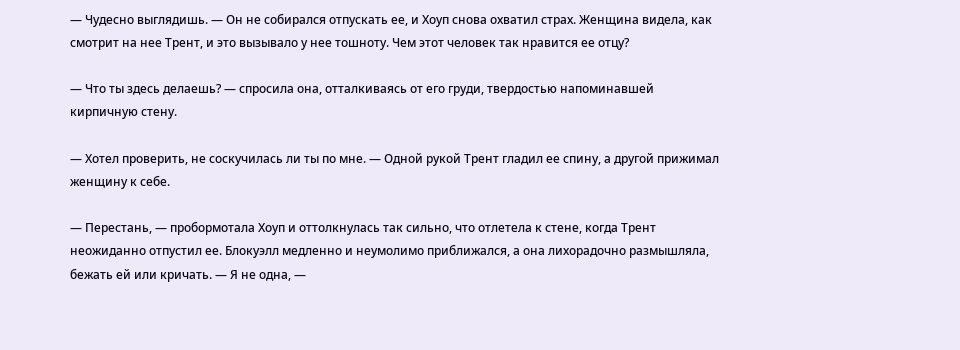— Чудесно выглядишь. — Он не собирался отпускать ее, и Хоуп снова охватил страх. Женщина видела, как смотрит на нее Трент, и это вызывало у нее тошноту. Чем этот человек так нравится ее отцу?

— Что ты здесь делаешь? — спросила она, отталкиваясь от его груди, твердостью напоминавшей кирпичную стену.

— Хотел проверить, не соскучилась ли ты по мне. — Одной рукой Трент гладил ее спину, а другой прижимал женщину к себе.

— Перестань, — пробормотала Хоуп и оттолкнулась так сильно, что отлетела к стене, когда Трент неожиданно отпустил ее. Блокуэлл медленно и неумолимо приближался, а она лихорадочно размышляла, бежать ей или кричать. — Я не одна, —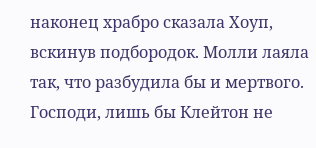наконец храбро сказала Хоуп, вскинув подбородок. Молли лаяла так, что разбудила бы и мертвого. Господи, лишь бы Клейтон не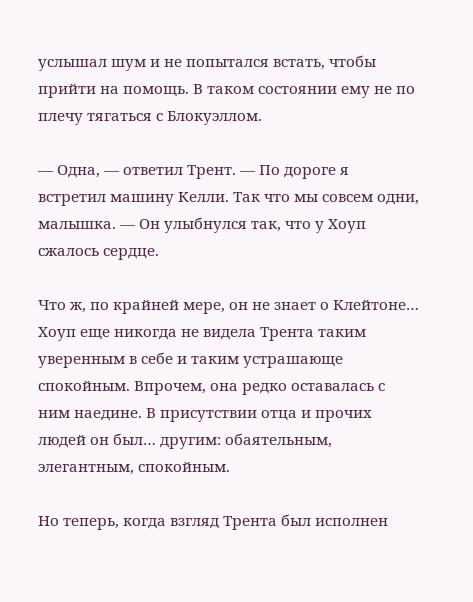услышал шум и не попытался встать, чтобы прийти на помощь. В таком состоянии ему не по плечу тягаться с Блокуэллом.

— Одна, — ответил Трент. — По дороге я встретил машину Келли. Так что мы совсем одни, малышка. — Он улыбнулся так, что у Хоуп сжалось сердце.

Что ж, по крайней мере, он не знает о Клейтоне… Хоуп еще никогда не видела Трента таким уверенным в себе и таким устрашающе спокойным. Впрочем, она редко оставалась с ним наедине. В присутствии отца и прочих людей он был… другим: обаятельным, элегантным, спокойным.

Но теперь, когда взгляд Трента был исполнен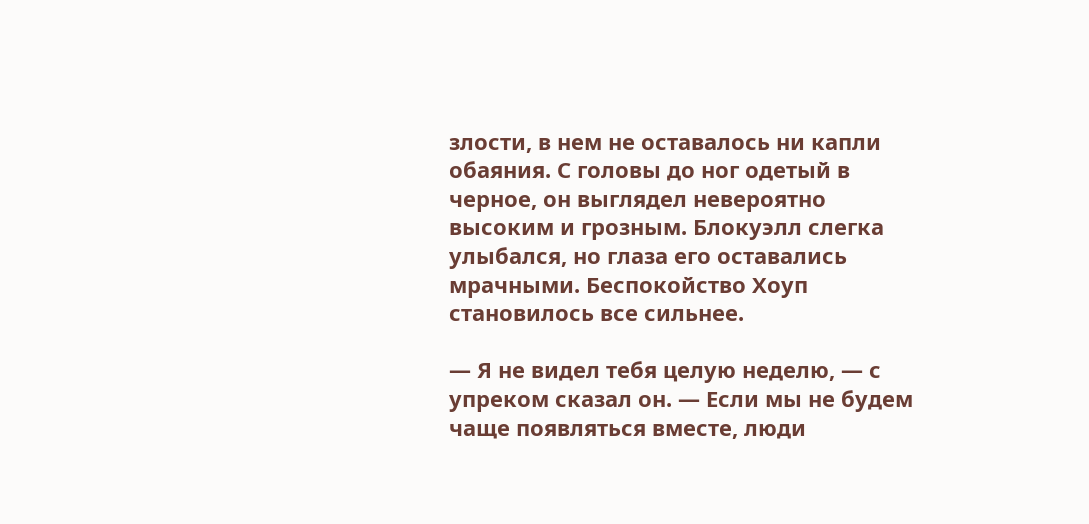злости, в нем не оставалось ни капли обаяния. С головы до ног одетый в черное, он выглядел невероятно высоким и грозным. Блокуэлл слегка улыбался, но глаза его оставались мрачными. Беспокойство Хоуп становилось все сильнее.

— Я не видел тебя целую неделю, — с упреком сказал он. — Если мы не будем чаще появляться вместе, люди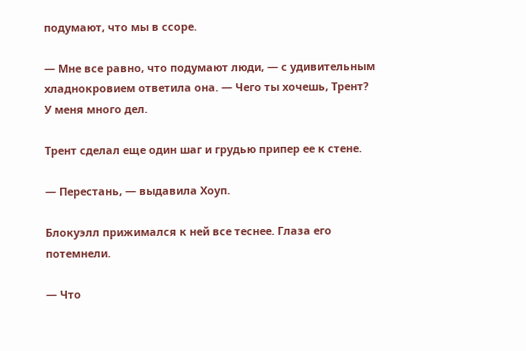подумают, что мы в ссоре.

— Мне все равно, что подумают люди, — с удивительным хладнокровием ответила она. — Чего ты хочешь, Трент? У меня много дел.

Трент сделал еще один шаг и грудью припер ее к стене.

— Перестань, — выдавила Хоуп.

Блокуэлл прижимался к ней все теснее. Глаза его потемнели.

— Что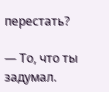перестать?

— То, что ты задумал.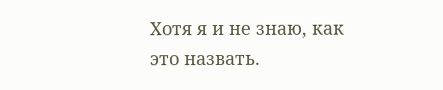Хотя я и не знаю, как это назвать.